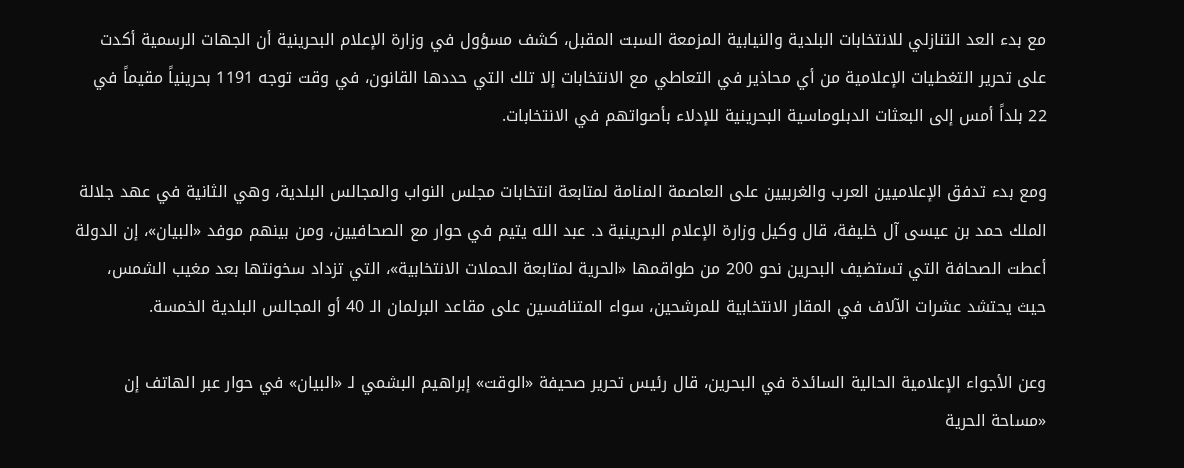مع بدء العد التنازلي للانتخابات البلدية والنيابية المزمعة السبت المقبل، كشف مسؤول في وزارة الإعلام البحرينية أن الجهات الرسمية أكدت على تحرير التغطيات الإعلامية من أي محاذير في التعاطي مع الانتخابات إلا تلك التي حددها القانون، في وقت توجه 1191 بحرينياً مقيماً في 22 بلداً أمس إلى البعثات الدبلوماسية البحرينية للإدلاء بأصواتهم في الانتخابات.

ومع بدء تدفق الإعلاميين العرب والغربيين على العاصمة المنامة لمتابعة انتخابات مجلس النواب والمجالس البلدية، وهي الثانية في عهد جلالة الملك حمد بن عيسى آل خليفة، قال وكيل وزارة الإعلام البحرينية د. عبد الله يتيم في حوار مع الصحافيين، ومن بينهم موفد «البيان»، إن الدولة أعطت الصحافة التي تستضيف البحرين نحو 200 من طواقمها «الحرية لمتابعة الحملات الانتخابية»، التي تزداد سخونتها بعد مغيب الشمس، حيث يحتشد عشرات الآلاف في المقار الانتخابية للمرشحين، سواء المتنافسين على مقاعد البرلمان الـ 40 أو المجالس البلدية الخمسة.

وعن الأجواء الإعلامية الحالية السائدة في البحرين، قال رئيس تحرير صحيفة «الوقت» إبراهيم البشمي لـ «البيان» في حوار عبر الهاتف إن «مساحة الحرية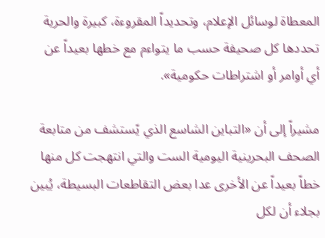المعطاة لوسائل الإعلام، وتحديداً المقروءة، كبيرة والحرية تحددها كل صحيفة حسب ما يتواءم مع خطها بعيداً عن أي أوامر أو اشتراطات حكومية».

مشيراً إلى أن «التباين الشاسع الذي يًستشف من متابعة الصحف البحرينية اليومية الست والتي انتهجت كل منها خطاً بعيداً عن الأخرى عدا بعض التقاطعات البسيطة، يُبين بجلاء أن لكل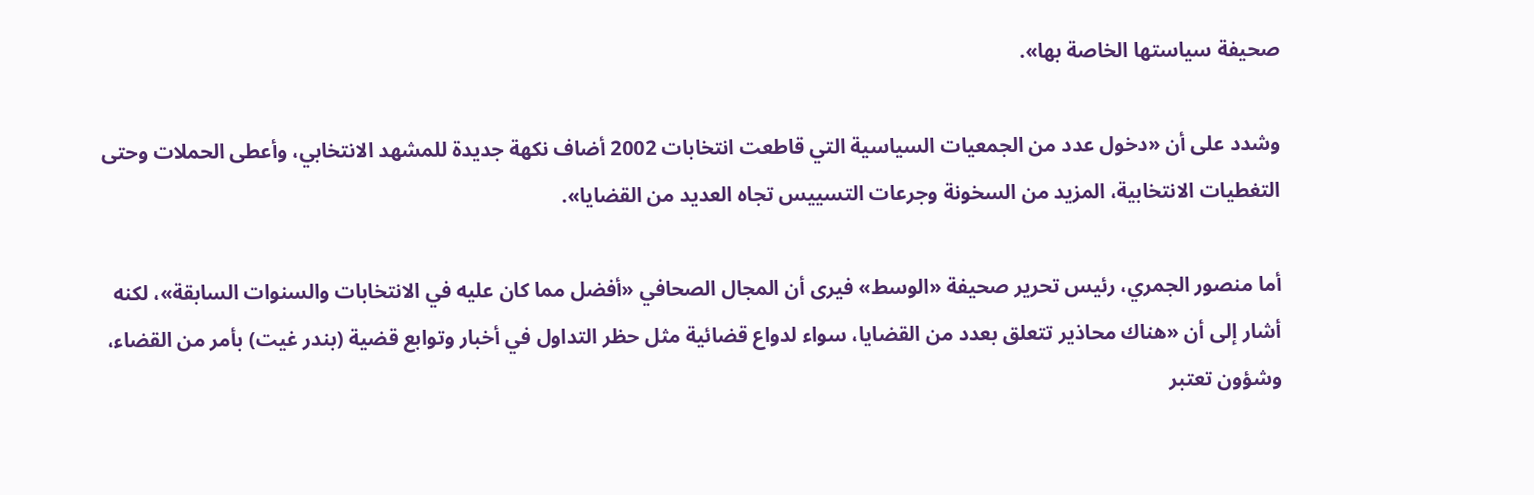صحيفة سياستها الخاصة بها».

وشدد على أن «دخول عدد من الجمعيات السياسية التي قاطعت انتخابات 2002 أضاف نكهة جديدة للمشهد الانتخابي، وأعطى الحملات وحتى التغطيات الانتخابية، المزيد من السخونة وجرعات التسييس تجاه العديد من القضايا».

أما منصور الجمري، رئيس تحرير صحيفة «الوسط» فيرى أن المجال الصحافي «أفضل مما كان عليه في الانتخابات والسنوات السابقة»، لكنه أشار إلى أن «هناك محاذير تتعلق بعدد من القضايا، سواء لدواع قضائية مثل حظر التداول في أخبار وتوابع قضية (بندر غيت) بأمر من القضاء، وشؤون تعتبر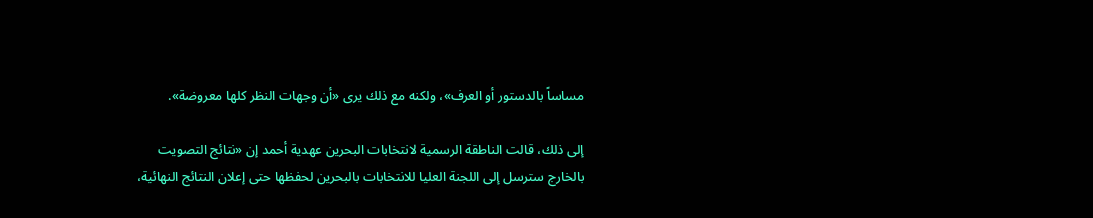مساساً بالدستور أو العرف»، ولكنه مع ذلك يرى «أن وجهات النظر كلها معروضة».

إلى ذلك، قالت الناطقة الرسمية لانتخابات البحرين عهدية أحمد إن «نتائج التصويت بالخارج سترسل إلى اللجنة العليا للانتخابات بالبحرين لحفظها حتى إعلان النتائج النهائية،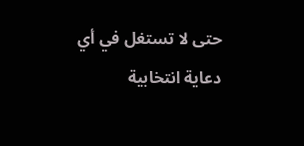حتى لا تستغل في أي دعاية انتخابية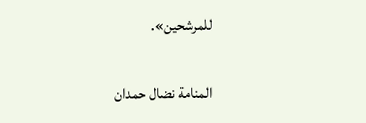للمرشحين».

المنامة نضال حمدان